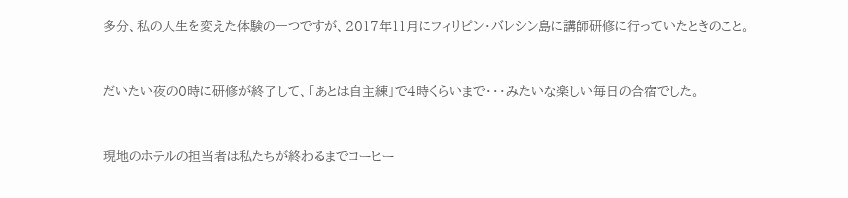多分、私の人生を変えた体験の一つですが、2017年11月にフィリピン・バレシン島に講師研修に行っていたときのこと。



だいたい夜の0時に研修が終了して、「あとは自主練」で4時くらいまで・・・みたいな楽しい毎日の合宿でした。



現地のホテルの担当者は私たちが終わるまでコーヒー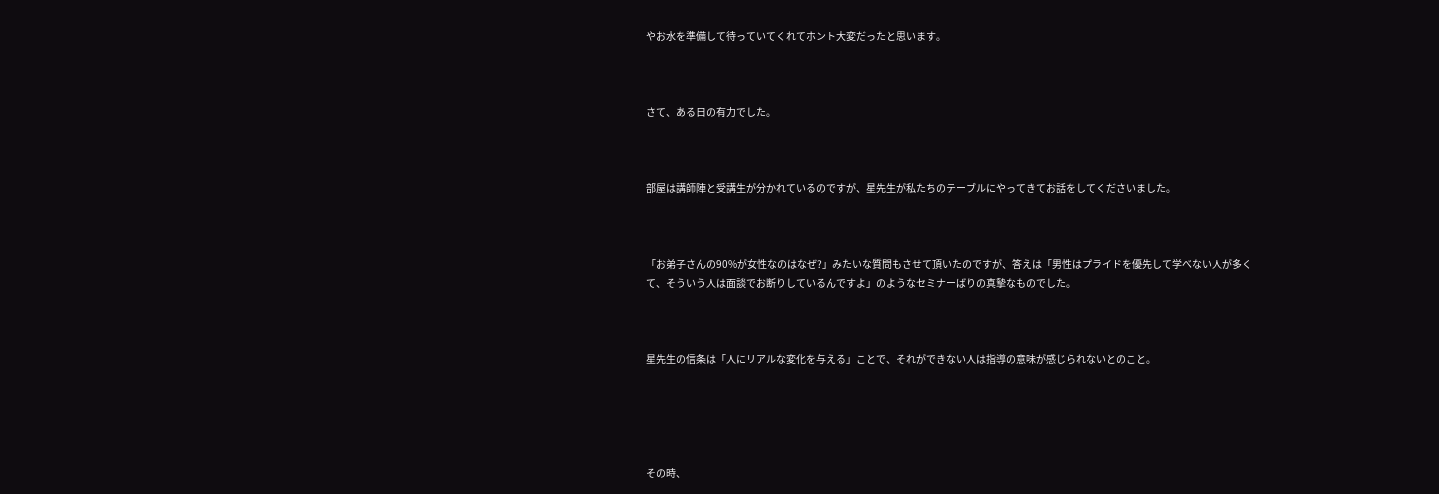やお水を準備して待っていてくれてホント大変だったと思います。



さて、ある日の有力でした。



部屋は講師陣と受講生が分かれているのですが、星先生が私たちのテーブルにやってきてお話をしてくださいました。



「お弟子さんの90%が女性なのはなぜ?」みたいな質問もさせて頂いたのですが、答えは「男性はプライドを優先して学べない人が多くて、そういう人は面談でお断りしているんですよ」のようなセミナーばりの真摯なものでした。



星先生の信条は「人にリアルな変化を与える」ことで、それができない人は指導の意味が感じられないとのこと。





その時、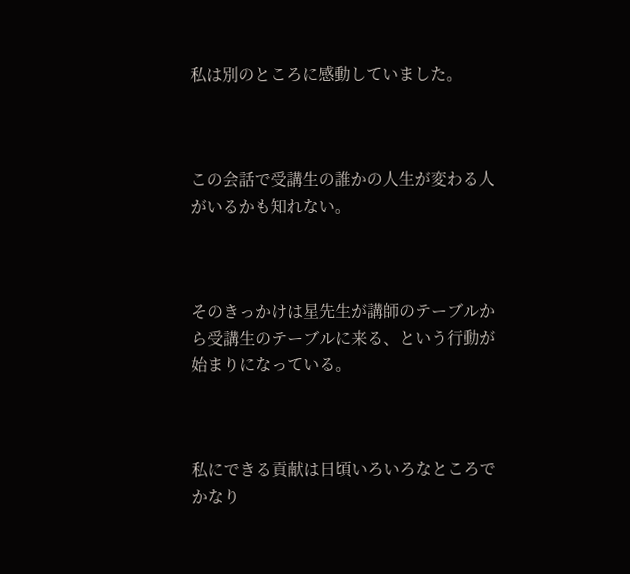私は別のところに感動していました。



この会話で受講生の誰かの人生が変わる人がいるかも知れない。



そのきっかけは星先生が講師のテーブルから受講生のテーブルに来る、という行動が始まりになっている。



私にできる貢献は日頃いろいろなところでかなり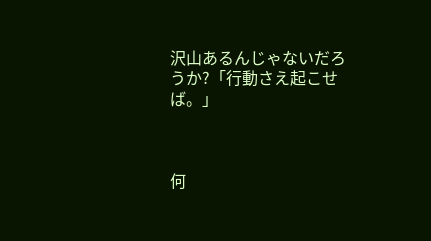沢山あるんじゃないだろうか?「行動さえ起こせば。」



何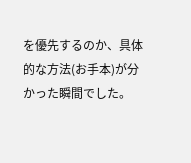を優先するのか、具体的な方法(お手本)が分かった瞬間でした。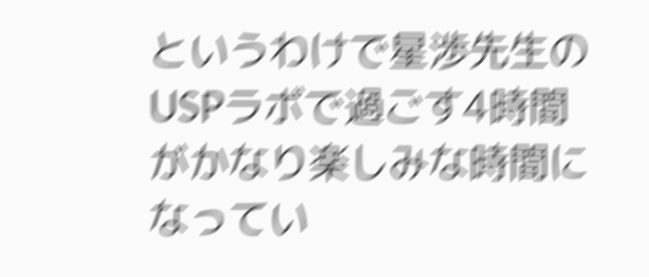というわけで星渉先生のUSPラボで過ごす4時間がかなり楽しみな時間になってい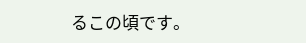るこの頃です。